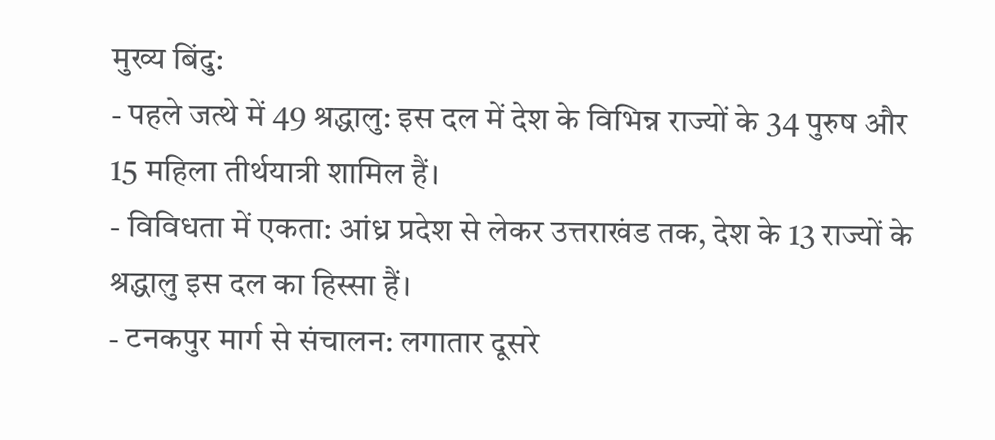मुख्य बिंदु:
- पहले जत्थे में 49 श्रद्धालु: इस दल में देश के विभिन्न राज्यों के 34 पुरुष और 15 महिला तीर्थयात्री शामिल हैं।
- विविधता में एकता: आंध्र प्रदेश से लेकर उत्तराखंड तक, देश के 13 राज्यों के श्रद्धालु इस दल का हिस्सा हैं।
- टनकपुर मार्ग से संचालन: लगातार दूसरे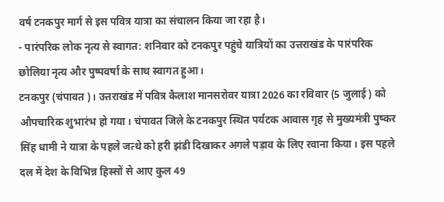वर्ष टनकपुर मार्ग से इस पवित्र यात्रा का संचालन किया जा रहा है।
- पारंपरिक लोक नृत्य से स्वागत: शनिवार को टनकपुर पहुंचे यात्रियों का उत्तराखंड के पारंपरिक छोलिया नृत्य और पुष्पवर्षा के साथ स्वागत हुआ।
टनकपुर (चंपावत)। उत्तराखंड में पवित्र कैलाश मानसरोवर यात्रा 2026 का रविवार (5 जुलाई) को औपचारिक शुभारंभ हो गया। चंपावत जिले के टनकपुर स्थित पर्यटक आवास गृह से मुख्यमंत्री पुष्कर सिंह धामी ने यात्रा के पहले जत्थे को हरी झंडी दिखाकर अगले पड़ाव के लिए रवाना किया। इस पहले दल में देश के विभिन्न हिस्सों से आए कुल 49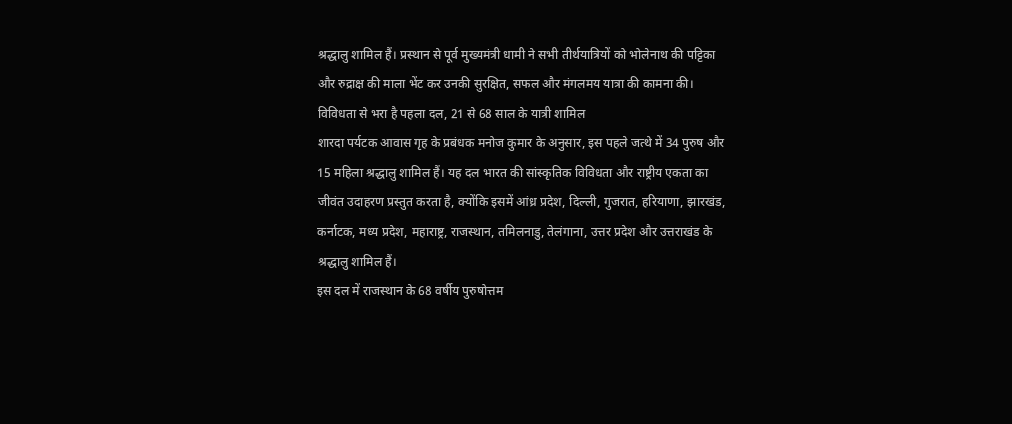श्रद्धालु शामिल हैं। प्रस्थान से पूर्व मुख्यमंत्री धामी ने सभी तीर्थयात्रियों को भोलेनाथ की पट्टिका और रुद्राक्ष की माला भेंट कर उनकी सुरक्षित, सफल और मंगलमय यात्रा की कामना की।
विविधता से भरा है पहला दल, 21 से 68 साल के यात्री शामिल
शारदा पर्यटक आवास गृह के प्रबंधक मनोज कुमार के अनुसार, इस पहले जत्थे में 34 पुरुष और 15 महिला श्रद्धालु शामिल हैं। यह दल भारत की सांस्कृतिक विविधता और राष्ट्रीय एकता का जीवंत उदाहरण प्रस्तुत करता है, क्योंकि इसमें आंध्र प्रदेश, दिल्ली, गुजरात, हरियाणा, झारखंड, कर्नाटक, मध्य प्रदेश, महाराष्ट्र, राजस्थान, तमिलनाडु, तेलंगाना, उत्तर प्रदेश और उत्तराखंड के श्रद्धालु शामिल हैं।
इस दल में राजस्थान के 68 वर्षीय पुरुषोत्तम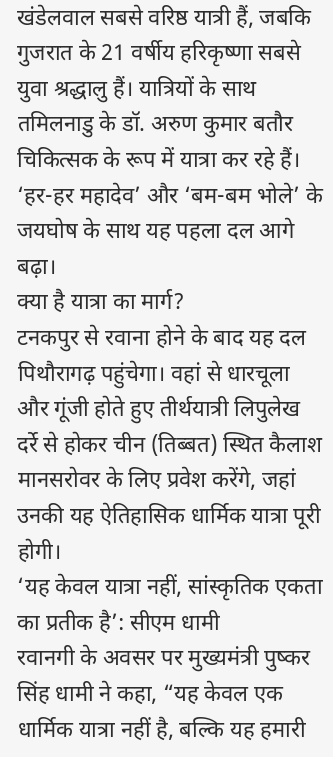खंडेलवाल सबसे वरिष्ठ यात्री हैं, जबकि गुजरात के 21 वर्षीय हरिकृष्णा सबसे युवा श्रद्धालु हैं। यात्रियों के साथ तमिलनाडु के डॉ. अरुण कुमार बतौर चिकित्सक के रूप में यात्रा कर रहे हैं। ‘हर-हर महादेव’ और ‘बम-बम भोले’ के जयघोष के साथ यह पहला दल आगे बढ़ा।
क्या है यात्रा का मार्ग?
टनकपुर से रवाना होने के बाद यह दल पिथौरागढ़ पहुंचेगा। वहां से धारचूला और गूंजी होते हुए तीर्थयात्री लिपुलेख दर्रे से होकर चीन (तिब्बत) स्थित कैलाश मानसरोवर के लिए प्रवेश करेंगे, जहां उनकी यह ऐतिहासिक धार्मिक यात्रा पूरी होगी।
‘यह केवल यात्रा नहीं, सांस्कृतिक एकता का प्रतीक है’: सीएम धामी
रवानगी के अवसर पर मुख्यमंत्री पुष्कर सिंह धामी ने कहा, “यह केवल एक धार्मिक यात्रा नहीं है, बल्कि यह हमारी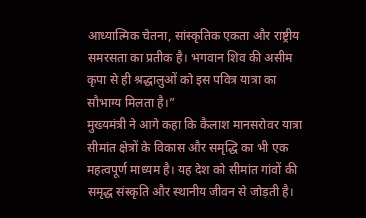आध्यात्मिक चेतना, सांस्कृतिक एकता और राष्ट्रीय समरसता का प्रतीक है। भगवान शिव की असीम कृपा से ही श्रद्धालुओं को इस पवित्र यात्रा का सौभाग्य मिलता है।”
मुख्यमंत्री ने आगे कहा कि कैलाश मानसरोवर यात्रा सीमांत क्षेत्रों के विकास और समृद्धि का भी एक महत्वपूर्ण माध्यम है। यह देश को सीमांत गांवों की समृद्ध संस्कृति और स्थानीय जीवन से जोड़ती है।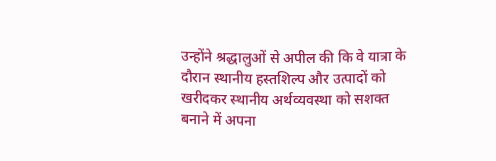उन्होंने श्रद्धालुओं से अपील की कि वे यात्रा के दौरान स्थानीय हस्तशिल्प और उत्पादों को खरीदकर स्थानीय अर्थव्यवस्था को सशक्त बनाने में अपना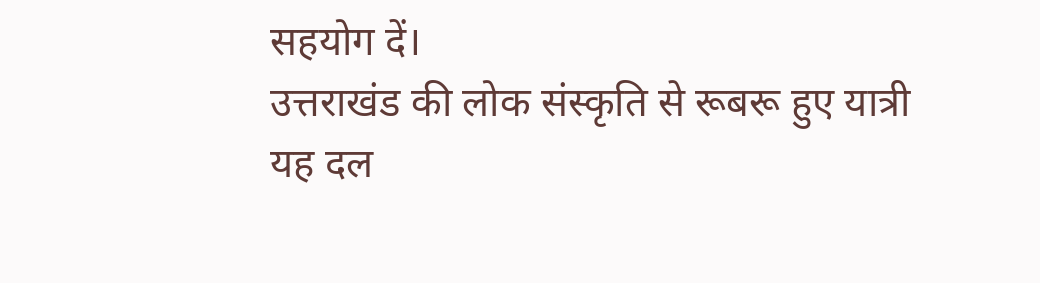सहयोग दें।
उत्तराखंड की लोक संस्कृति से रूबरू हुए यात्री
यह दल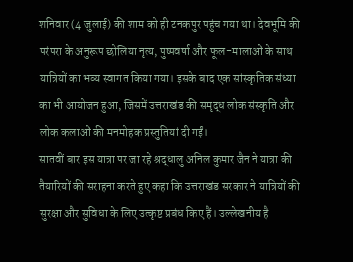शनिवार (4 जुलाई) की शाम को ही टनकपुर पहुंच गया था। देवभूमि की परंपरा के अनुरूप छोलिया नृत्य, पुष्पवर्षा और फूल-मालाओं के साथ यात्रियों का भव्य स्वागत किया गया। इसके बाद एक सांस्कृतिक संध्या का भी आयोजन हुआ, जिसमें उत्तराखंड की समृद्ध लोक संस्कृति और लोक कलाओं की मनमोहक प्रस्तुतियां दी गईं।
सातवीं बार इस यात्रा पर जा रहे श्रद्धालु अनिल कुमार जैन ने यात्रा की तैयारियों की सराहना करते हुए कहा कि उत्तराखंड सरकार ने यात्रियों की सुरक्षा और सुविधा के लिए उत्कृष्ट प्रबंध किए हैं। उल्लेखनीय है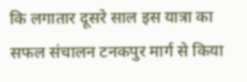कि लगातार दूसरे साल इस यात्रा का सफल संचालन टनकपुर मार्ग से किया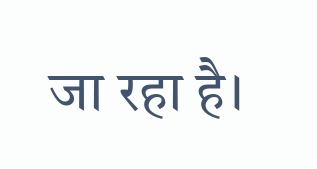जा रहा है।